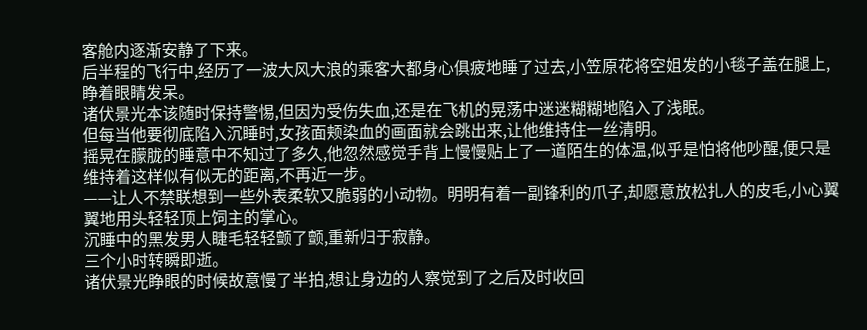客舱内逐渐安静了下来。
后半程的飞行中,经历了一波大风大浪的乘客大都身心俱疲地睡了过去,小笠原花将空姐发的小毯子盖在腿上,睁着眼睛发呆。
诸伏景光本该随时保持警惕,但因为受伤失血,还是在飞机的晃荡中迷迷糊糊地陷入了浅眠。
但每当他要彻底陷入沉睡时,女孩面颊染血的画面就会跳出来,让他维持住一丝清明。
摇晃在朦胧的睡意中不知过了多久,他忽然感觉手背上慢慢贴上了一道陌生的体温,似乎是怕将他吵醒,便只是维持着这样似有似无的距离,不再近一步。
——让人不禁联想到一些外表柔软又脆弱的小动物。明明有着一副锋利的爪子,却愿意放松扎人的皮毛,小心翼翼地用头轻轻顶上饲主的掌心。
沉睡中的黑发男人睫毛轻轻颤了颤,重新归于寂静。
三个小时转瞬即逝。
诸伏景光睁眼的时候故意慢了半拍,想让身边的人察觉到了之后及时收回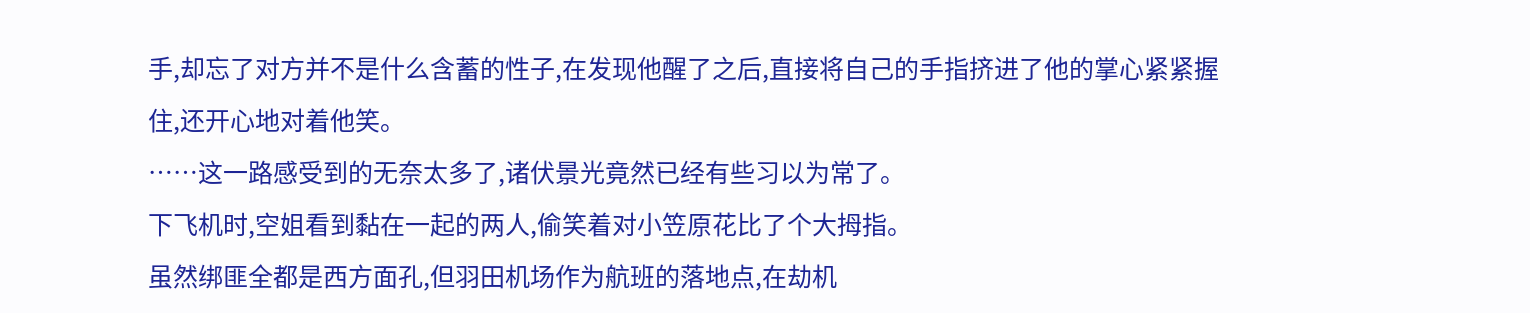手,却忘了对方并不是什么含蓄的性子,在发现他醒了之后,直接将自己的手指挤进了他的掌心紧紧握住,还开心地对着他笑。
……这一路感受到的无奈太多了,诸伏景光竟然已经有些习以为常了。
下飞机时,空姐看到黏在一起的两人,偷笑着对小笠原花比了个大拇指。
虽然绑匪全都是西方面孔,但羽田机场作为航班的落地点,在劫机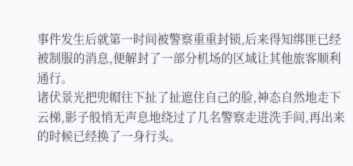事件发生后就第一时间被警察重重封锁,后来得知绑匪已经被制服的消息,便解封了一部分机场的区域让其他旅客顺利通行。
诸伏景光把兜帽往下扯了扯遮住自己的脸,神态自然地走下云梯,影子般悄无声息地绕过了几名警察走进洗手间,再出来的时候已经换了一身行头。